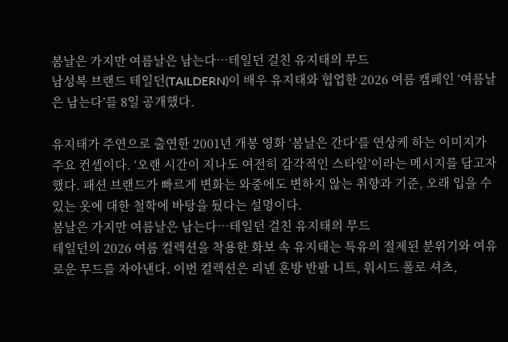봄날은 가지만 여름날은 남는다…테일던 걸친 유지태의 무드
남성복 브랜드 테일던(TAILDERN)이 배우 유지태와 협업한 2026 여름 캠페인 ‘여름날은 남는다’를 8일 공개했다.

유지태가 주연으로 출연한 2001년 개봉 영화 ‘봄날은 간다’를 연상케 하는 이미지가 주요 컨셉이다. ‘오랜 시간이 지나도 여전히 감각적인 스타일’이라는 메시지를 담고자 했다. 패션 브랜드가 빠르게 변화는 와중에도 변하지 않는 취향과 기준, 오래 입을 수 있는 옷에 대한 철학에 바탕을 뒀다는 설명이다.
봄날은 가지만 여름날은 남는다…테일던 걸친 유지태의 무드
테일던의 2026 여름 컬렉션을 착용한 화보 속 유지태는 특유의 절제된 분위기와 여유로운 무드를 자아낸다. 이번 컬렉션은 리넨 혼방 반팔 니트, 워시드 폴로 셔츠,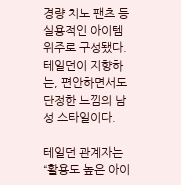경량 치노 팬츠 등 실용적인 아이템 위주로 구성됐다. 테일던이 지향하는, 편안하면서도 단정한 느낌의 남성 스타일이다.

테일던 관계자는 “활용도 높은 아이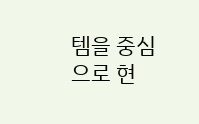템을 중심으로 현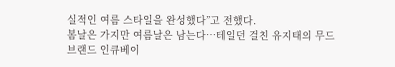실적인 여름 스타일을 완성했다”고 전했다.
봄날은 가지만 여름날은 남는다…테일던 걸친 유지태의 무드
브랜드 인큐베이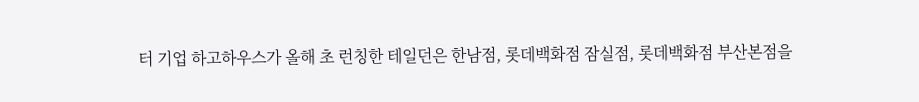터 기업 하고하우스가 올해 초 런칭한 테일던은 한남점, 롯데백화점 잠실점, 롯데백화점 부산본점을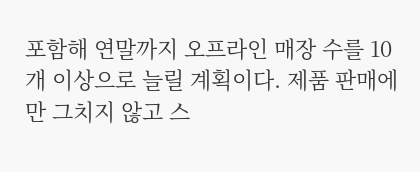포함해 연말까지 오프라인 매장 수를 10개 이상으로 늘릴 계획이다. 제품 판매에만 그치지 않고 스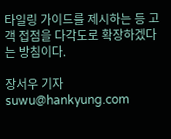타일링 가이드를 제시하는 등 고객 접점을 다각도로 확장하겠다는 방침이다.

장서우 기자 suwu@hankyung.com